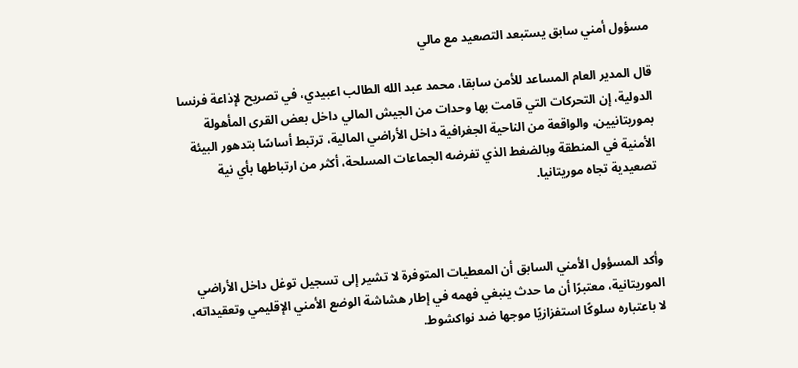مسؤول أمني سابق يستبعد التصعيد مع مالي

قال المدير العام المساعد للأمن سابقا، محمد عبد الله الطالب اعبيدي، في تصريح لإذاعة فرنسا الدولية، إن التحركات التي قامت بها وحدات من الجيش المالي داخل بعض القرى المأهولة بموريتانيين، والواقعة من الناحية الجغرافية داخل الأراضي المالية، ترتبط أساسًا بتدهور البيئة الأمنية في المنطقة وبالضغط الذي تفرضه الجماعات المسلحة، أكثر من ارتباطها بأي نية تصعيدية تجاه موريتانيا.



وأكد المسؤول الأمني السابق أن المعطيات المتوفرة لا تشير إلى تسجيل توغل داخل الأراضي الموريتانية، معتبرًا أن ما حدث ينبغي فهمه في إطار هشاشة الوضع الأمني الإقليمي وتعقيداته، لا باعتباره سلوكًا استفزازيًا موجها ضد نواكشوط.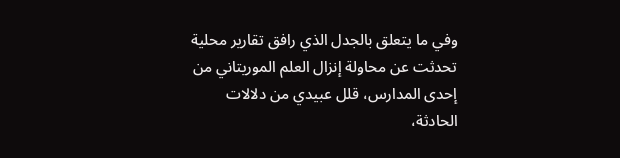وفي ما يتعلق بالجدل الذي رافق تقارير محلية تحدثت عن محاولة إنزال العلم الموريتاني من إحدى المدارس، قلل عبيدي من دلالات الحادثة،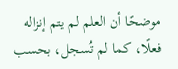موضحًا أن العلم لم يتم إنزاله فعلًا، كما لم تُسجل، بحسب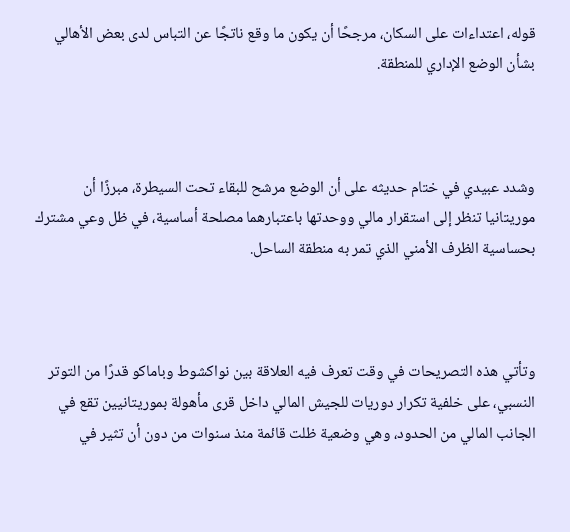قوله، اعتداءات على السكان، مرجحًا أن يكون ما وقع ناتجًا عن التباس لدى بعض الأهالي بشأن الوضع الإداري للمنطقة.



وشدد عبيدي في ختام حديثه على أن الوضع مرشح للبقاء تحت السيطرة، مبرزًا أن موريتانيا تنظر إلى استقرار مالي ووحدتها باعتبارهما مصلحة أساسية، في ظل وعي مشترك بحساسية الظرف الأمني الذي تمر به منطقة الساحل.



وتأتي هذه التصريحات في وقت تعرف فيه العلاقة بين نواكشوط وباماكو قدرًا من التوتر النسبي، على خلفية تكرار دوريات للجيش المالي داخل قرى مأهولة بموريتانيين تقع في الجانب المالي من الحدود، وهي وضعية ظلت قائمة منذ سنوات من دون أن تثير في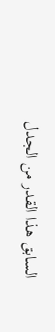السابق هذا القدر من الجدل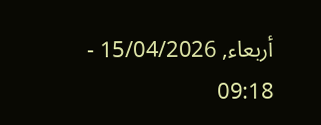أربعاء, 15/04/2026 - 09:18